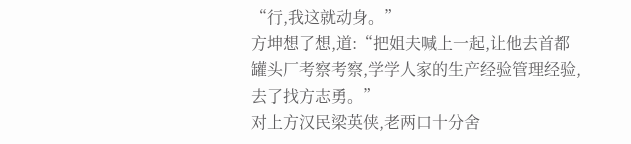“行,我这就动身。”
方坤想了想,道:“把姐夫喊上一起,让他去首都罐头厂考察考察,学学人家的生产经验管理经验,去了找方志勇。”
对上方汉民梁英侠,老两口十分舍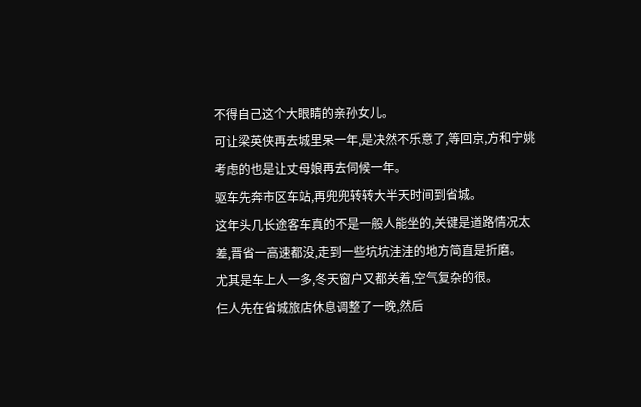不得自己这个大眼睛的亲孙女儿。
可让梁英侠再去城里呆一年,是决然不乐意了,等回京,方和宁姚考虑的也是让丈母娘再去伺候一年。
驱车先奔市区车站,再兜兜转转大半天时间到省城。
这年头几长途客车真的不是一般人能坐的,关键是道路情况太差,晋省一高速都没,走到一些坑坑洼洼的地方简直是折磨。
尤其是车上人一多,冬天窗户又都关着,空气复杂的很。
仨人先在省城旅店休息调整了一晚,然后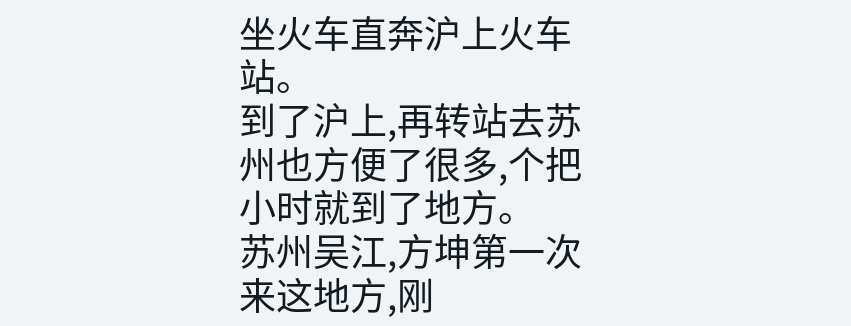坐火车直奔沪上火车站。
到了沪上,再转站去苏州也方便了很多,个把小时就到了地方。
苏州吴江,方坤第一次来这地方,刚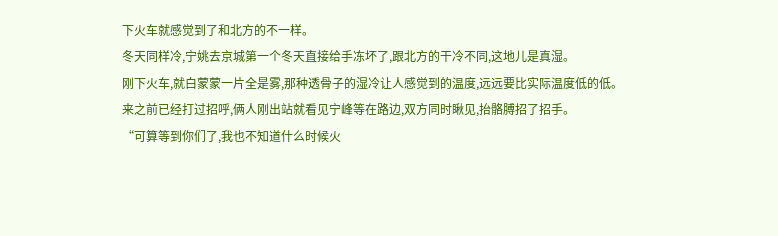下火车就感觉到了和北方的不一样。
冬天同样冷,宁姚去京城第一个冬天直接给手冻坏了,跟北方的干冷不同,这地儿是真湿。
刚下火车,就白蒙蒙一片全是雾,那种透骨子的湿冷让人感觉到的温度,远远要比实际温度低的低。
来之前已经打过招呼,俩人刚出站就看见宁峰等在路边,双方同时瞅见,抬骼膊招了招手。
“可算等到你们了,我也不知道什么时候火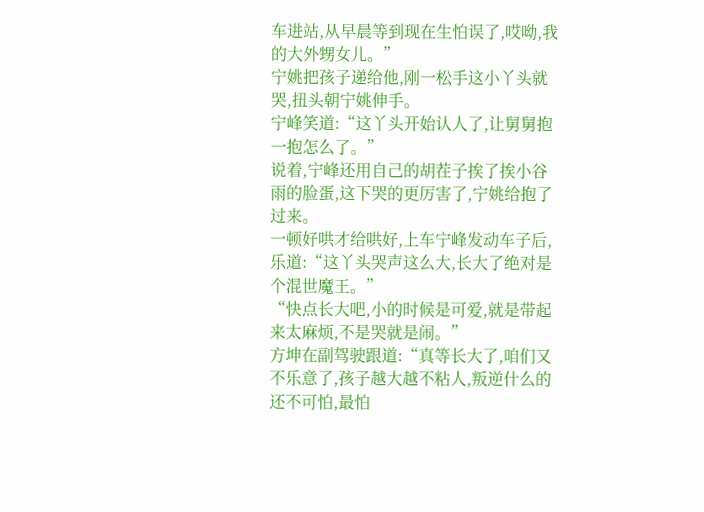车进站,从早晨等到现在生怕误了,哎呦,我的大外甥女儿。”
宁姚把孩子递给他,刚一松手这小丫头就哭,扭头朝宁姚伸手。
宁峰笑道:“这丫头开始认人了,让舅舅抱一抱怎么了。”
说着,宁峰还用自己的胡茬子挨了挨小谷雨的脸蛋,这下哭的更厉害了,宁姚给抱了过来。
一顿好哄才给哄好,上车宁峰发动车子后,乐道:“这丫头哭声这么大,长大了绝对是个混世魔王。”
“快点长大吧,小的时候是可爱,就是带起来太麻烦,不是哭就是闹。”
方坤在副驾驶跟道:“真等长大了,咱们又不乐意了,孩子越大越不粘人,叛逆什么的还不可怕,最怕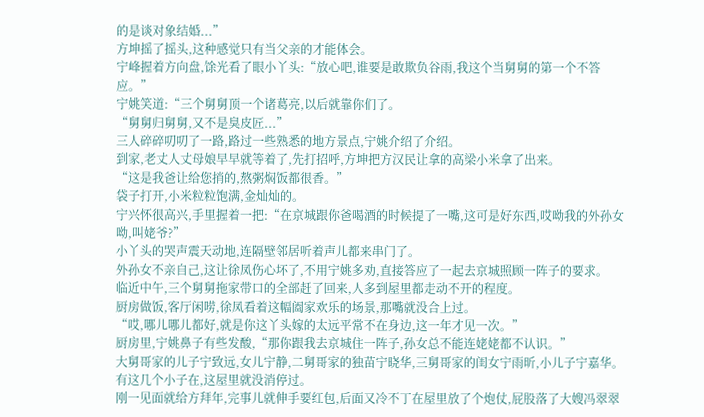的是谈对象结婚...”
方坤摇了摇头,这种感觉只有当父亲的才能体会。
宁峰握着方向盘,馀光看了眼小丫头:“放心吧,谁要是敢欺负谷雨,我这个当舅舅的第一个不答应。”
宁姚笑道:“三个舅舅顶一个诸葛亮,以后就靠你们了。
“舅舅归舅舅,又不是臭皮匠...”
三人碎碎叨叨了一路,路过一些熟悉的地方景点,宁姚介绍了介绍。
到家,老丈人丈母娘早早就等着了,先打招呼,方坤把方汉民让拿的高梁小米拿了出来。
“这是我爸让给您捎的,熬粥焖饭都很香。”
袋子打开,小米粒粒饱满,金灿灿的。
宁兴怀很高兴,手里握着一把:“在京城跟你爸喝酒的时候提了一嘴,这可是好东西,哎呦我的外孙女呦,叫姥爷?”
小丫头的哭声震天动地,连隔壁邻居听着声儿都来串门了。
外孙女不亲自己,这让徐凤伤心坏了,不用宁姚多劝,直接答应了一起去京城照顾一阵子的要求。
临近中午,三个舅舅拖家带口的全部赶了回来,人多到屋里都走动不开的程度。
厨房做饭,客厅闲唠,徐凤看着这幅阖家欢乐的场景,那嘴就没合上过。
“哎,哪儿哪儿都好,就是你这丫头嫁的太远平常不在身边,这一年才见一次。”
厨房里,宁姚鼻子有些发酸,“那你跟我去京城住一阵子,孙女总不能连姥姥都不认识。”
大舅哥家的儿子宁致远,女儿宁静,二舅哥家的独苗宁晓华,三舅哥家的闺女宁雨昕,小儿子宁嘉华。
有这几个小子在,这屋里就没消停过。
刚一见面就给方拜年,完事儿就伸手要红包,后面又冷不丁在屋里放了个炮仗,屁股落了大嫂冯翠翠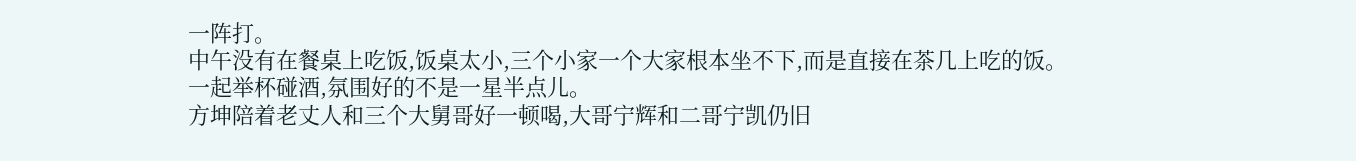一阵打。
中午没有在餐桌上吃饭,饭桌太小,三个小家一个大家根本坐不下,而是直接在茶几上吃的饭。
一起举杯碰酒,氛围好的不是一星半点儿。
方坤陪着老丈人和三个大舅哥好一顿喝,大哥宁辉和二哥宁凯仍旧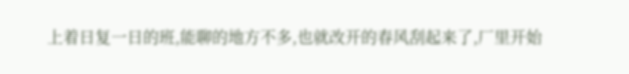上着日复一日的班,能聊的地方不多,也就改开的春风刮起来了,厂里开始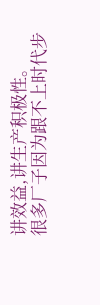讲效益,讲生产积极性。
很多厂子因为跟不上时代步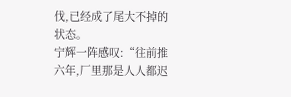伐,已经成了尾大不掉的状态。
宁辉一阵感叹:“往前推六年,厂里那是人人都迟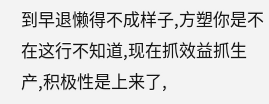到早退懒得不成样子,方塑你是不在这行不知道,现在抓效益抓生产,积极性是上来了,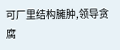可厂里结构臃肿,领导贪腐